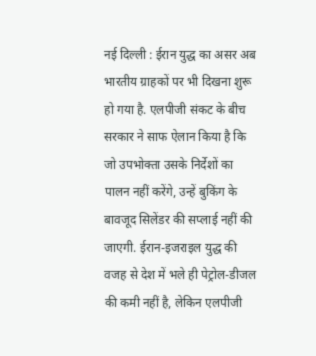नई दिल्ली : ईरान युद्ध का असर अब भारतीय ग्राहकों पर भी दिखना शुरू हो गया है. एलपीजी संकट के बीच सरकार ने साफ ऐलान किया है कि जो उपभोक्ता उसके निर्देशों का पालन नहीं करेंगे, उन्हें बुकिंग के बावजूद सिलेंडर की सप्लाई नहीं की जाएगी. ईरान-इजराइल युद्ध की वजह से देश में भले ही पेट्रोल-डीजल की कमी नहीं है, लेकिन एलपीजी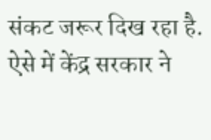संकट जरूर दिख रहा है. ऐसे में केंद्र सरकार ने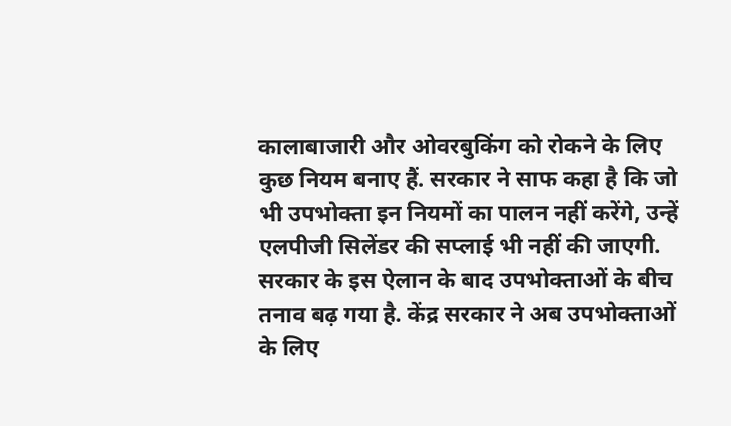कालाबाजारी और ओवरबुकिंग को रोकने के लिए कुछ नियम बनाए हैं. सरकार ने साफ कहा है कि जो भी उपभोक्ता इन नियमों का पालन नहीं करेंगे, उन्हें एलपीजी सिलेंडर की सप्लाई भी नहीं की जाएगी.
सरकार के इस ऐलान के बाद उपभोक्ताओं के बीच तनाव बढ़ गया है. केंद्र सरकार ने अब उपभोक्ताओं के लिए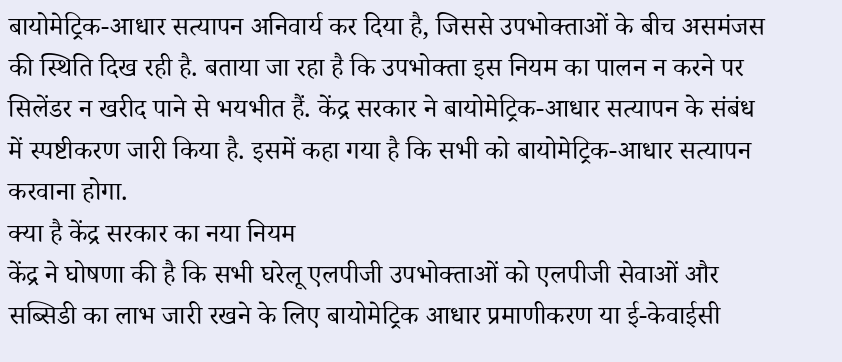बायोमेट्रिक-आधार सत्यापन अनिवार्य कर दिया है, जिससे उपभोक्ताओं के बीच असमंजस की स्थिति दिख रही है. बताया जा रहा है कि उपभोक्ता इस नियम का पालन न करने पर सिलेंडर न खरीद पाने से भयभीत हैं. केंद्र सरकार ने बायोमेट्रिक-आधार सत्यापन के संबंध में स्पष्टीकरण जारी किया है. इसमें कहा गया है कि सभी को बायोमेट्रिक-आधार सत्यापन करवाना होगा.
क्या है केंद्र सरकार का नया नियम
केंद्र ने घोषणा की है कि सभी घरेलू एलपीजी उपभोक्ताओं को एलपीजी सेवाओं और सब्सिडी का लाभ जारी रखने के लिए बायोमेट्रिक आधार प्रमाणीकरण या ई-केवाईसी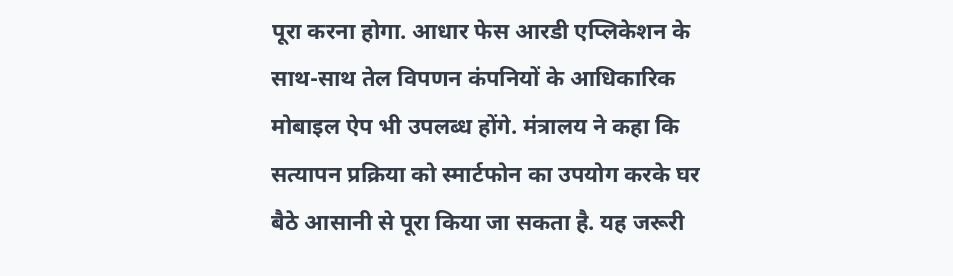पूरा करना होगा. आधार फेस आरडी एप्लिकेशन के साथ-साथ तेल विपणन कंपनियों के आधिकारिक मोबाइल ऐप भी उपलब्ध होंगे. मंत्रालय ने कहा कि सत्यापन प्रक्रिया को स्मार्टफोन का उपयोग करके घर बैठे आसानी से पूरा किया जा सकता है. यह जरूरी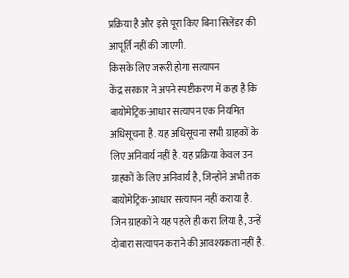प्रक्रिया है और इसे पूरा किए बिना सिलेंडर की आपूर्ति नहीं की जाएगी.
किसके लिए जरूरी होगा सत्यापन
केंद्र सरकार ने अपने स्पष्टीकरण में कहा है कि बायोमेट्रिक-आधार सत्यापन एक नियमित अधिसूचना है. यह अधिसूचना सभी ग्राहकों के लिए अनिवार्य नहीं है. यह प्रक्रिया केवल उन ग्राहकों के लिए अनिवार्य है, जिन्होंने अभी तक बायोमेट्रिक-आधार सत्यापन नहीं कराया है. जिन ग्राहकों ने यह पहले ही करा लिया है, उन्हें दोबारा सत्यापन कराने की आवश्यकता नहीं है.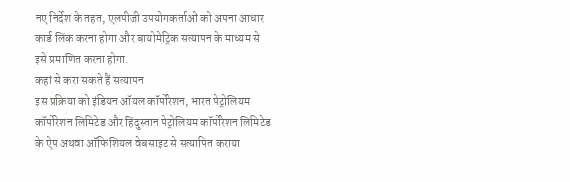नए निर्देश के तहत, एलपीजी उपयोगकर्ताओं को अपना आधार कार्ड लिंक करना होगा और बायोमेट्रिक सत्यापन के माध्यम से इसे प्रमाणित करना होगा.
कहां से करा सकते हैं सत्यापन
इस प्रक्रिया को इंडियन ऑयल कॉर्पोरेशन, भारत पेट्रोलियम कॉर्पोरेशन लिमिटेड और हिंदुस्तान पेट्रोलियम कॉर्पोरेशन लिमिटेड के ऐप अथवा ऑफिशियल वेबसाइट से सत्यापित कराया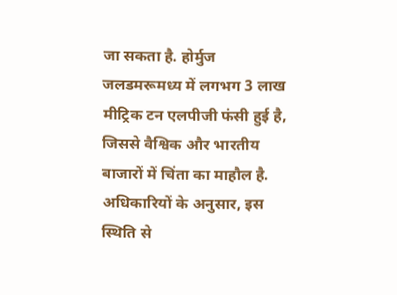जा सकता है. होर्मुज जलडमरूमध्य में लगभग 3 लाख मीट्रिक टन एलपीजी फंसी हुई है, जिससे वैश्विक और भारतीय बाजारों में चिंता का माहौल है. अधिकारियों के अनुसार, इस स्थिति से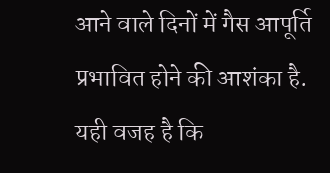आने वाले दिनों में गैस आपूर्ति प्रभावित होने की आशंका है. यही वजह है कि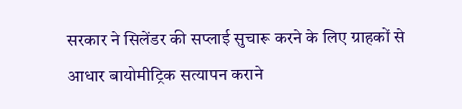सरकार ने सिलेंडर की सप्लाई सुचारू करने के लिए ग्राहकों से आधार बायोमीट्रिक सत्यापन कराने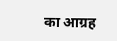का आग्रह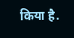किया है.